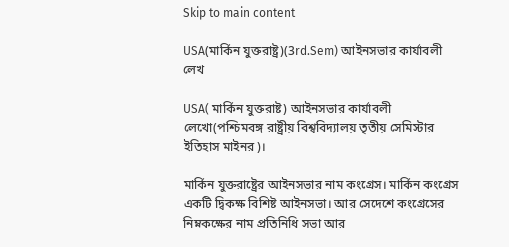Skip to main content

USA(মার্কিন যুক্তরাষ্ট্র)(3rd.Sem) আইনসভার কার্যাবলী লেখ

USA( মার্কিন যুক্তরাষ্ট) আইনসভার কার্যাবলী লেখো(পশ্চিমবঙ্গ রাষ্ট্রীয় বিশ্ববিদ্যালয় তৃতীয় সেমিস্টার ইতিহাস মাইনর)।

মার্কিন যুক্তরাষ্ট্রের আইনসভার নাম কংগ্রেস। মার্কিন কংগ্রেস একটি দ্বিকক্ষ বিশিষ্ট আইনসভা। আর সেদেশে কংগ্রেসের নিম্নকক্ষের নাম প্রতিনিধি সভা আর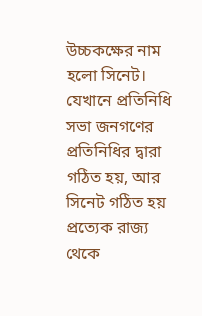উচ্চকক্ষের নাম হলো সিনেট। যেখানে প্রতিনিধি সভা জনগণের প্রতিনিধির দ্বারা গঠিত হয়, আর সিনেট গঠিত হয় প্রত্যেক রাজ্য থেকে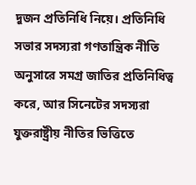দুজন প্রতিনিধি নিয়ে। প্রতিনিধি সভার সদস্যরা গণতান্ত্রিক নীতি অনুসারে সমগ্র জাতির প্রতিনিধিত্ব করে, আর সিনেটের সদস্যরা যুক্তরাষ্ট্রীয় নীতির ভিত্তিতে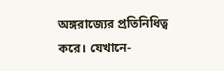অঙ্গরাজ্যের প্রতিনিধিত্ব করে। যেখানে-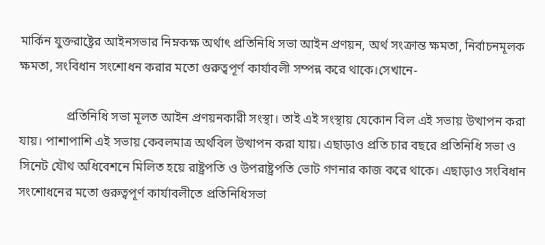মার্কিন যুক্তরাষ্ট্রের আইনসভার নিম্নকক্ষ অর্থাৎ প্রতিনিধি সভা আইন প্রণয়ন, অর্থ সংক্রান্ত ক্ষমতা, নির্বাচনমূলক ক্ষমতা, সংবিধান সংশোধন করার মতো গুরুত্বপূর্ণ কার্যাবলী সম্পন্ন করে থাকে।সেখানে-

               প্রতিনিধি সভা মূলত আইন প্রণয়নকারী সংস্থা। তাই এই সংস্থায় যেকোন বিল এই সভায় উত্থাপন করা যায়। পাশাপাশি এই সভায় কেবলমাত্র অর্থবিল উত্থাপন করা যায়। এছাড়াও প্রতি চার বছরে প্রতিনিধি সভা ও সিনেট যৌথ অধিবেশনে মিলিত হয়ে রাষ্ট্রপতি ও উপরাষ্ট্রপতি ভোট গণনার কাজ করে থাকে। এছাড়াও সংবিধান সংশোধনের মতো গুরুত্বপূর্ণ কার্যাবলীতে প্রতিনিধিসভা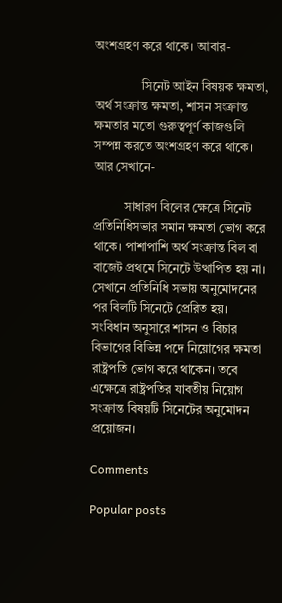অংশগ্রহণ করে থাকে। আবার-

               সিনেট আইন বিষয়ক ক্ষমতা, অর্থ সংক্রান্ত ক্ষমতা, শাসন সংক্রান্ত ক্ষমতার মতো গুরুত্বপূর্ণ কাজগুলি সম্পন্ন করতে অংশগ্রহণ করে থাকে। আর সেখানে-

          সাধারণ বিলের ক্ষেত্রে সিনেট প্রতিনিধিসভার সমান ক্ষমতা ভোগ করে থাকে। পাশাপাশি অর্থ সংক্রান্ত বিল বা বাজেট প্রথমে সিনেটে উত্থাপিত হয় না। সেখানে প্রতিনিধি সভায় অনুমোদনের পর বিলটি সিনেটে প্রেরিত হয়। সংবিধান অনুসারে শাসন ও বিচার বিভাগের বিভিন্ন পদে নিয়োগের ক্ষমতা রাষ্ট্রপতি ভোগ করে থাকেন। তবে এক্ষেত্রে রাষ্ট্রপতির যাবতীয় নিয়োগ সংক্রান্ত বিষয়টি সিনেটের অনুমোদন প্রয়োজন।

Comments

Popular posts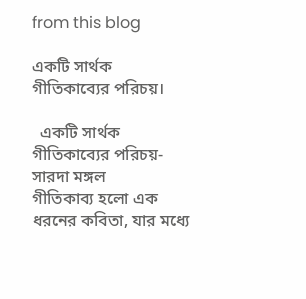from this blog

একটি সার্থক গীতিকাব্যের পরিচয়।

  একটি সার্থক গীতিকাব্যের পরিচয়-সারদা মঙ্গল               গীতিকাব্য হলো এক ধরনের কবিতা, যার মধ্যে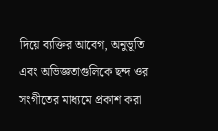দিয়ে ব্যক্তির আবেগ, অনুভূতি এবং অভিজ্ঞতাগুলিকে ছন্দ ওর সংগীতের মাধ্যমে প্রকাশ করা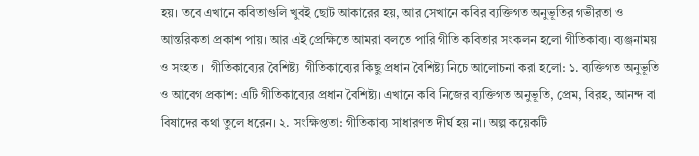হয়। তবে এখানে কবিতাগুলি খুবই ছোট আকারের হয়, আর সেখানে কবির ব্যক্তিগত অনুভূতির গভীরতা ও আন্তরিকতা প্রকাশ পায়। আর এই প্রেক্ষিতে আমরা বলতে পারি গীতি কবিতার সংকলন হলো গীতিকাব্য। ব্যঞ্জনাময় ও সংহত ।  গীতিকাব্যের বৈশিষ্ট্য  গীতিকাব্যের কিছু প্রধান বৈশিষ্ট্য নিচে আলোচনা করা হলো: ১. ব্যক্তিগত অনুভূতি ও আবেগ প্রকাশ: এটি গীতিকাব্যের প্রধান বৈশিষ্ট্য। এখানে কবি নিজের ব্যক্তিগত অনুভূতি, প্রেম, বিরহ, আনন্দ বা বিষাদের কথা তুলে ধরেন। ২. সংক্ষিপ্ততা: গীতিকাব্য সাধারণত দীর্ঘ হয় না। অল্প কয়েকটি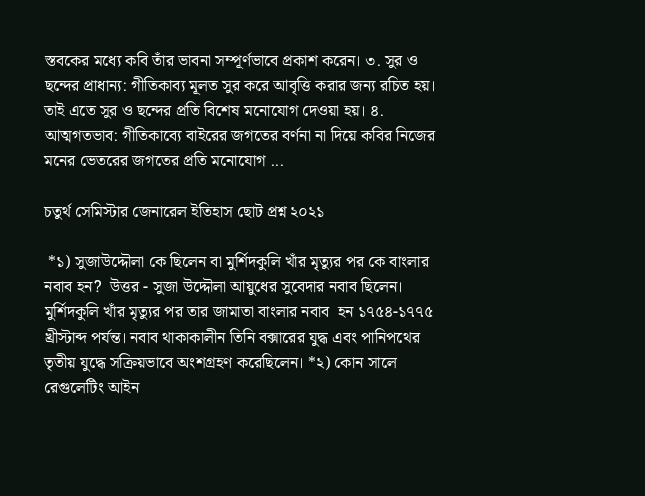স্তবকের মধ্যে কবি তাঁর ভাবনা সম্পূর্ণভাবে প্রকাশ করেন। ৩. সুর ও ছন্দের প্রাধান্য: গীতিকাব্য মূলত সুর করে আবৃত্তি করার জন্য রচিত হয়। তাই এতে সুর ও ছন্দের প্রতি বিশেষ মনোযোগ দেওয়া হয়। ৪. আত্মগতভাব: গীতিকাব্যে বাইরের জগতের বর্ণনা না দিয়ে কবির নিজের মনের ভেতরের জগতের প্রতি মনোযোগ ...

চতুর্থ সেমিস্টার জেনারেল ইতিহাস ছোট প্রশ্ন ২০২১

 *১) সুজাউদ্দৌলা কে ছিলেন বা মুর্শিদকুলি খাঁর মৃত্যুর পর কে বাংলার নবাব হন?  উত্তর - সুজা উদ্দৌলা আয়ুধের সুবেদার নবাব ছিলেন। মুর্শিদকুলি খাঁর মৃত্যুর পর তার জামাতা বাংলার নবাব  হন ১৭৫৪-১৭৭৫ খ্রীস্টাব্দ পর্যন্ত। নবাব থাকাকালীন তিনি বক্সারের যুদ্ধ এবং পানিপথের তৃতীয় যুদ্ধে সক্রিয়ভাবে অংশগ্রহণ করেছিলেন। *২) কোন সালে রেগুলেটিং আইন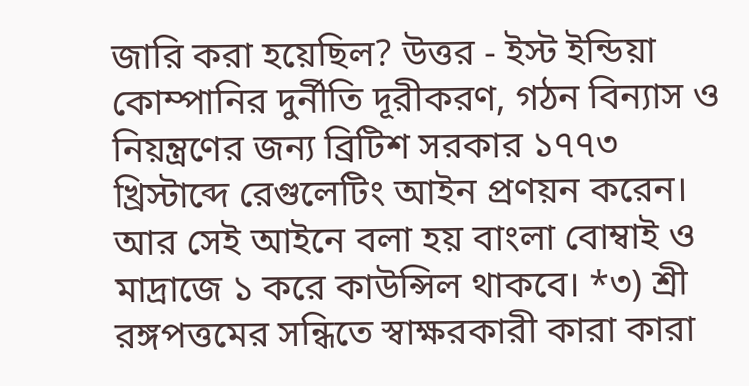জারি করা হয়েছিল? উত্তর - ইস্ট ইন্ডিয়া কোম্পানির দুর্নীতি দূরীকরণ, গঠন বিন্যাস ও নিয়ন্ত্রণের জন্য ব্রিটিশ সরকার ১৭৭৩ খ্রিস্টাব্দে রেগুলেটিং আইন প্রণয়ন করেন। আর সেই আইনে বলা হয় বাংলা বোম্বাই ও মাদ্রাজে ১ করে কাউন্সিল থাকবে। *৩) শ্রী রঙ্গপত্তমের সন্ধিতে স্বাক্ষরকারী কারা কারা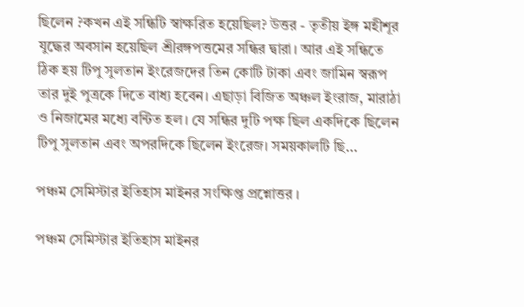ছিলেন ?কখন এই সন্ধিটি স্বাক্ষরিত হয়েছিল? উত্তর - তৃতীয় ইঙ্গ মহীশূর যুদ্ধের অবসান হয়েছিল শ্রীরঙ্গপত্তমের সন্ধির দ্বারা। আর এই সন্ধিতে ঠিক হয় টিপু সুলতান ইংরেজদের তিন কোটি টাকা এবং জামিন স্বরূপ তার দুই পুত্রকে দিতে বাধ্য হবেন। এছাড়া বিজিত অঞ্চল ইংরাজ, মারাঠা ও নিজামের মধ্যে বন্টিত হল। যে সন্ধির দুটি পক্ষ ছিল একদিকে ছিলেন টিপু সুলতান এবং অপরদিকে ছিলেন ইংরেজ। সময়কালটি ছি...

পঞ্চম সেমিস্টার ইতিহাস মাইনর সংক্ষিপ্ত প্রশ্নোত্তর ।

পঞ্চম সেমিস্টার ইতিহাস মাইনর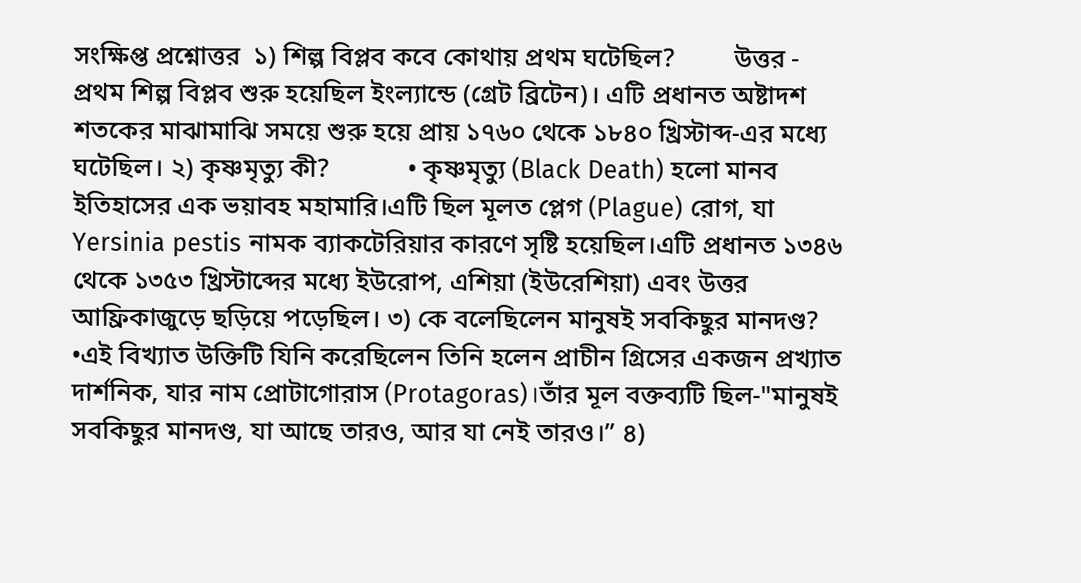সংক্ষিপ্ত প্রশ্নোত্তর  ১) শিল্প বিপ্লব কবে কোথায় প্রথম ঘটেছিল?         উত্তর - প্রথম শিল্প বিপ্লব শুরু হয়েছিল ইংল্যান্ডে (গ্রেট ব্রিটেন)। এটি প্রধানত অষ্টাদশ শতকের মাঝামাঝি সময়ে শুরু হয়ে প্রায় ১৭৬০ থেকে ১৮৪০ খ্রিস্টাব্দ-এর মধ্যে ঘটেছিল। ২) কৃষ্ণমৃত্যু কী?            • কৃষ্ণমৃত্যু (Black Death) হলো মানব ইতিহাসের এক ভয়াবহ মহামারি।এটি ছিল মূলত প্লেগ (Plague) রোগ, যা Yersinia pestis নামক ব্যাকটেরিয়ার কারণে সৃষ্টি হয়েছিল।এটি প্রধানত ১৩৪৬ থেকে ১৩৫৩ খ্রিস্টাব্দের মধ্যে ইউরোপ, এশিয়া (ইউরেশিয়া) এবং উত্তর আফ্রিকাজুড়ে ছড়িয়ে পড়েছিল। ৩) কে বলেছিলেন মানুষই সবকিছুর মানদণ্ড?        •এই বিখ্যাত উক্তিটি যিনি করেছিলেন তিনি হলেন প্রাচীন গ্রিসের একজন প্রখ্যাত দার্শনিক, যার নাম প্রোটাগোরাস (Protagoras)।তাঁর মূল বক্তব্যটি ছিল-"মানুষই সবকিছুর মানদণ্ড, যা আছে তারও, আর যা নেই তারও।” ৪)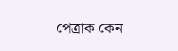পেত্রাক কেন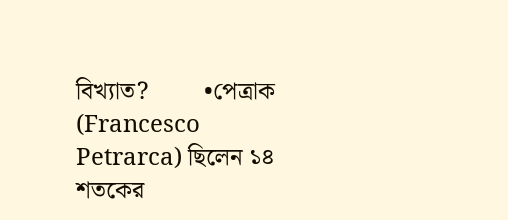বিখ্যাত?         •পেত্রাক (Francesco Petrarca) ছিলেন ১৪ শতকের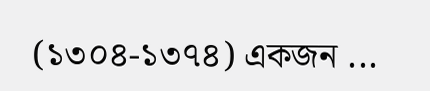(১৩০৪-১৩৭৪) একজন ...